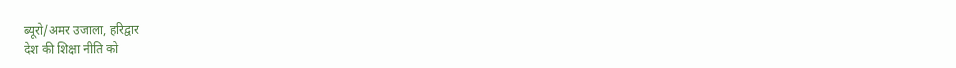ब्यूरो/अमर उजाला, हरिद्वार
देश की शिक्षा नीति को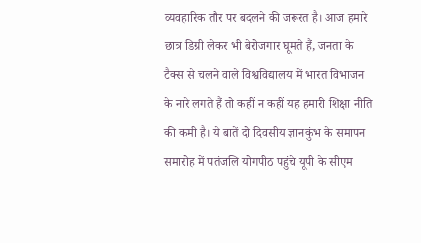व्यवहारिक तौर पर बदलने की जरूरत है। आज हमारे छात्र डिग्री लेकर भी बेरोजगार घूमते हैं, जनता के टैक्स से चलने वाले विश्वविद्यालय में भारत विभाजन के नारे लगते हैं तो कहीं न कहीं यह हमारी शिक्षा नीति की कमी है। ये बातें दो दिवसीय ज्ञानकुंभ के समापन समारोह में पतंजलि योगपीठ पहुंचे यूपी के सीएम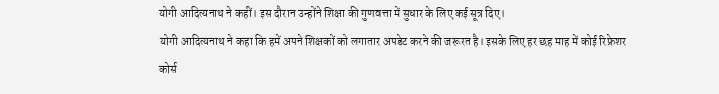योगी आदित्यनाथ ने कहीं। इस दौरान उन्होंने शिक्षा की गुणवत्ता में सुधार के लिए कई सूत्र दिए।
योगी आदित्यनाथ ने कहा कि हमें अपने शिक्षकों को लगातार अपडेट करने की जरूरत है। इसके लिए हर छह माह में कोई रिफ्रेशर कोर्स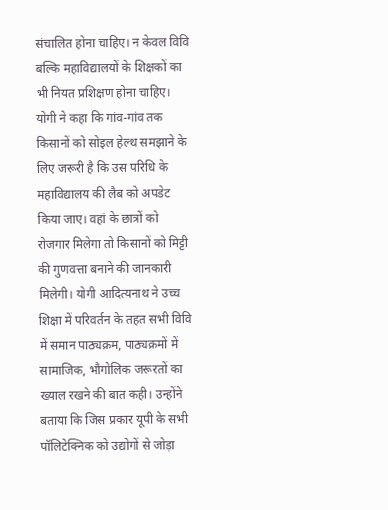संचालित होना चाहिए। न केवल विवि बल्कि महाविद्यालयों के शिक्षकों का भी नियत प्रशिक्षण होना चाहिए। योगी ने कहा कि गांव-गांव तक किसानों को सोइल हेल्थ समझाने के लिए जरूरी है कि उस परिधि के महाविद्यालय की लैब को अपडेट किया जाए। वहां के छात्रों को रोजगार मिलेगा तो किसानों को मिट्टी की गुणवत्ता बनाने की जानकारी मिलेगी। योगी आदित्यनाथ ने उच्च शिक्षा में परिवर्तन के तहत सभी विवि में समान पाठ्यक्रम, पाठ्यक्रमों में सामाजिक, भौगोलिक जरूरतों का ख्याल रखने की बात कही। उन्होंने बताया कि जिस प्रकार यूपी के सभी पॉलिटेक्निक को उद्योगों से जोड़ा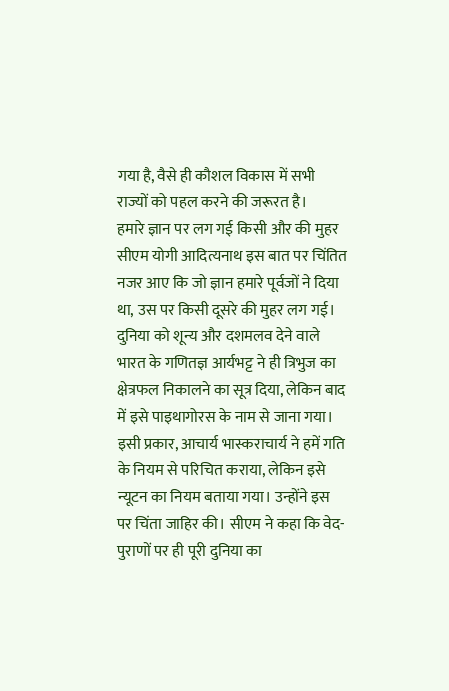गया है, वैसे ही कौशल विकास में सभी राज्यों को पहल करने की जरूरत है।
हमारे ज्ञान पर लग गई किसी और की मुहर
सीएम योगी आदित्यनाथ इस बात पर चिंतित नजर आए कि जो ज्ञान हमारे पूर्वजों ने दिया था, उस पर किसी दूसरे की मुहर लग गई। दुनिया को शून्य और दशमलव देने वाले भारत के गणितज्ञ आर्यभट्ट ने ही त्रिभुज का क्षेत्रफल निकालने का सूत्र दिया, लेकिन बाद में इसे पाइथागोरस के नाम से जाना गया। इसी प्रकार, आचार्य भास्कराचार्य ने हमें गति के नियम से परिचित कराया, लेकिन इसे न्यूटन का नियम बताया गया। उन्होंने इस पर चिंता जाहिर की। सीएम ने कहा कि वेद-पुराणों पर ही पूरी दुनिया का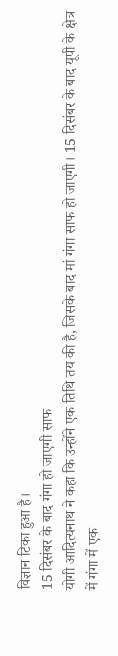विज्ञान टिका हुआ है।
15 दिसंबर के बाद गंगा हो जाएगी साफ
योगी आदित्यनाथ ने कहा कि उन्होंने एक तिथि तय की है, जिसके बाद मां गंगा साफ हो जाएगी। 15 दिसंबर के बाद यूपी के क्षेत्र में गंगा में एक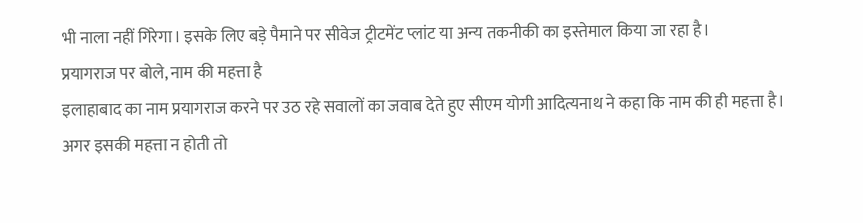भी नाला नहीं गिरेगा। इसके लिए बड़े पैमाने पर सीवेज ट्रीटमेंट प्लांट या अन्य तकनीकी का इस्तेमाल किया जा रहा है।
प्रयागराज पर बोले, नाम की महत्ता है
इलाहाबाद का नाम प्रयागराज करने पर उठ रहे सवालों का जवाब देते हुए सीएम योगी आदित्यनाथ ने कहा कि नाम की ही महत्ता है। अगर इसकी महत्ता न होती तो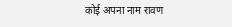कोई अपना नाम रावण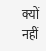क्यों नहीं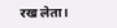रख लेता।